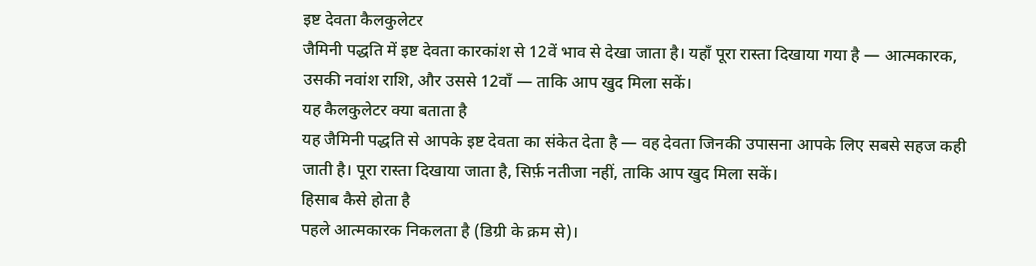इष्ट देवता कैलकुलेटर
जैमिनी पद्धति में इष्ट देवता कारकांश से 12वें भाव से देखा जाता है। यहाँ पूरा रास्ता दिखाया गया है — आत्मकारक, उसकी नवांश राशि, और उससे 12वाँ — ताकि आप खुद मिला सकें।
यह कैलकुलेटर क्या बताता है
यह जैमिनी पद्धति से आपके इष्ट देवता का संकेत देता है — वह देवता जिनकी उपासना आपके लिए सबसे सहज कही जाती है। पूरा रास्ता दिखाया जाता है, सिर्फ़ नतीजा नहीं, ताकि आप खुद मिला सकें।
हिसाब कैसे होता है
पहले आत्मकारक निकलता है (डिग्री के क्रम से)।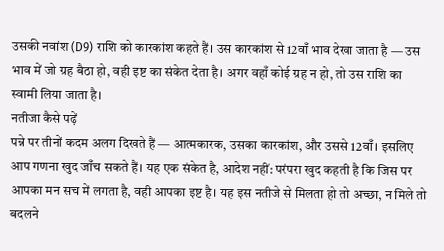उसकी नवांश (D9) राशि को कारकांश कहते हैं। उस कारकांश से 12वाँ भाव देखा जाता है — उस भाव में जो ग्रह बैठा हो, वही इष्ट का संकेत देता है। अगर वहाँ कोई ग्रह न हो, तो उस राशि का स्वामी लिया जाता है।
नतीजा कैसे पढ़ें
पन्ने पर तीनों कदम अलग दिखते हैं — आत्मकारक, उसका कारकांश, और उससे 12वाँ। इसलिए आप गणना खुद जाँच सकते हैं। यह एक संकेत है, आदेश नहीं: परंपरा खुद कहती है कि जिस पर आपका मन सच में लगता है, वही आपका इष्ट है। यह इस नतीजे से मिलता हो तो अच्छा, न मिले तो बदलने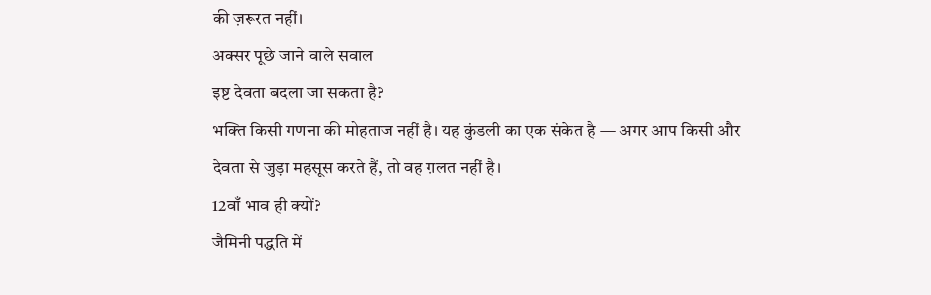की ज़रूरत नहीं।
अक्सर पूछे जाने वाले सवाल
इष्ट देवता बदला जा सकता है?
भक्ति किसी गणना की मोहताज नहीं है। यह कुंडली का एक संकेत है — अगर आप किसी और देवता से जुड़ा महसूस करते हैं, तो वह ग़लत नहीं है।
12वाँ भाव ही क्यों?
जैमिनी पद्धति में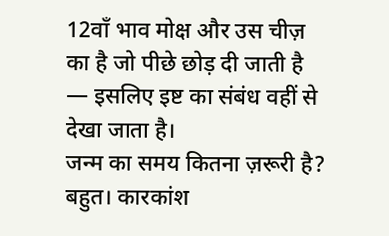12वाँ भाव मोक्ष और उस चीज़ का है जो पीछे छोड़ दी जाती है — इसलिए इष्ट का संबंध वहीं से देखा जाता है।
जन्म का समय कितना ज़रूरी है?
बहुत। कारकांश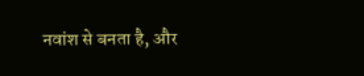नवांश से बनता है, और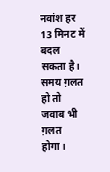नवांश हर 13 मिनट में बदल सकता है। समय ग़लत हो तो जवाब भी ग़लत होगा।